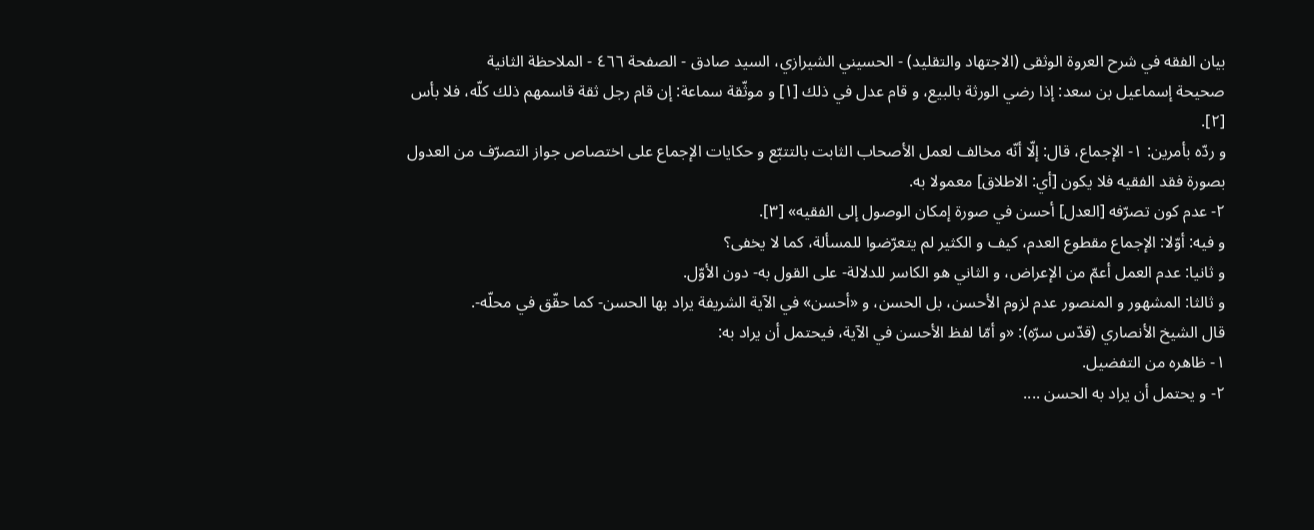بيان الفقه في شرح العروة الوثقى (الاجتهاد والتقليد) - الحسيني الشيرازي، السيد صادق - الصفحة ٤٦٦ - الملاحظة الثانية
صحيحة إسماعيل بن سعد: إذا رضي الورثة بالبيع، و قام عدل في ذلك [١] و موثّقة سماعة: إن قام رجل ثقة قاسمهم ذلك كلّه، فلا بأس [٢].
و ردّه بأمرين: ١- الإجماع، قال: إلّا أنّه مخالف لعمل الأصحاب الثابت بالتتبّع و حكايات الإجماع على اختصاص جواز التصرّف من العدول بصورة فقد الفقيه فلا يكون [أي: الاطلاق] معمولا به.
٢- عدم كون تصرّفه [العدل] أحسن في صورة إمكان الوصول إلى الفقيه» [٣].
و فيه: أوّلا: الإجماع مقطوع العدم، كيف و الكثير لم يتعرّضوا للمسألة، كما لا يخفى؟
و ثانيا: عدم العمل أعمّ من الإعراض، و الثاني هو الكاسر للدلالة- على القول به- دون الأوّل.
و ثالثا: المشهور و المنصور عدم لزوم الأحسن، بل الحسن، و «أحسن» في الآية الشريفة يراد بها الحسن- كما حقّق في محلّه-.
قال الشيخ الأنصاري (قدّس سرّه): «و أمّا لفظ الأحسن في الآية، فيحتمل أن يراد به:
١- ظاهره من التفضيل.
٢- و يحتمل أن يراد به الحسن ....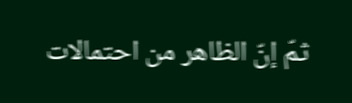ثمّ إنّ الظاهر من احتمالات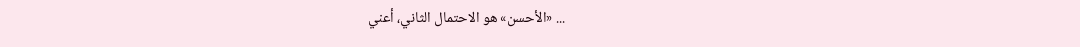... «الأحسن» هو الاحتمال الثاني، أعني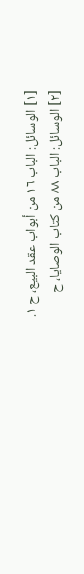[١] الوسائل: الباب ١٦ من أبواب عقد البيع، ح ١.
[٢] الوسائل: الباب ٨٨ من كتاب الوصايا، ح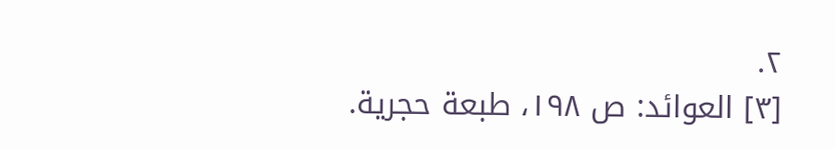٢.
[٣] العوائد: ص ١٩٨، طبعة حجرية.